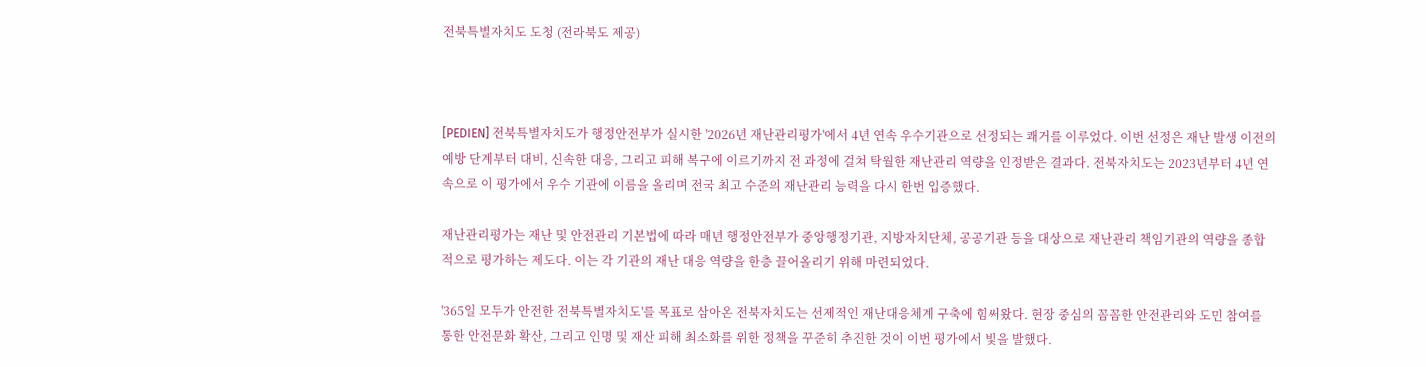전북특별자치도 도청 (전라북도 제공)



[PEDIEN] 전북특별자치도가 행정안전부가 실시한 '2026년 재난관리평가'에서 4년 연속 우수기관으로 선정되는 쾌거를 이루었다. 이번 선정은 재난 발생 이전의 예방 단계부터 대비, 신속한 대응, 그리고 피해 복구에 이르기까지 전 과정에 걸쳐 탁월한 재난관리 역량을 인정받은 결과다. 전북자치도는 2023년부터 4년 연속으로 이 평가에서 우수 기관에 이름을 올리며 전국 최고 수준의 재난관리 능력을 다시 한번 입증했다.

재난관리평가는 재난 및 안전관리 기본법에 따라 매년 행정안전부가 중앙행정기관, 지방자치단체, 공공기관 등을 대상으로 재난관리 책임기관의 역량을 종합적으로 평가하는 제도다. 이는 각 기관의 재난 대응 역량을 한층 끌어올리기 위해 마련되었다.

'365일 모두가 안전한 전북특별자치도'를 목표로 삼아온 전북자치도는 선제적인 재난대응체계 구축에 힘써왔다. 현장 중심의 꼼꼼한 안전관리와 도민 참여를 통한 안전문화 확산, 그리고 인명 및 재산 피해 최소화를 위한 정책을 꾸준히 추진한 것이 이번 평가에서 빛을 발했다.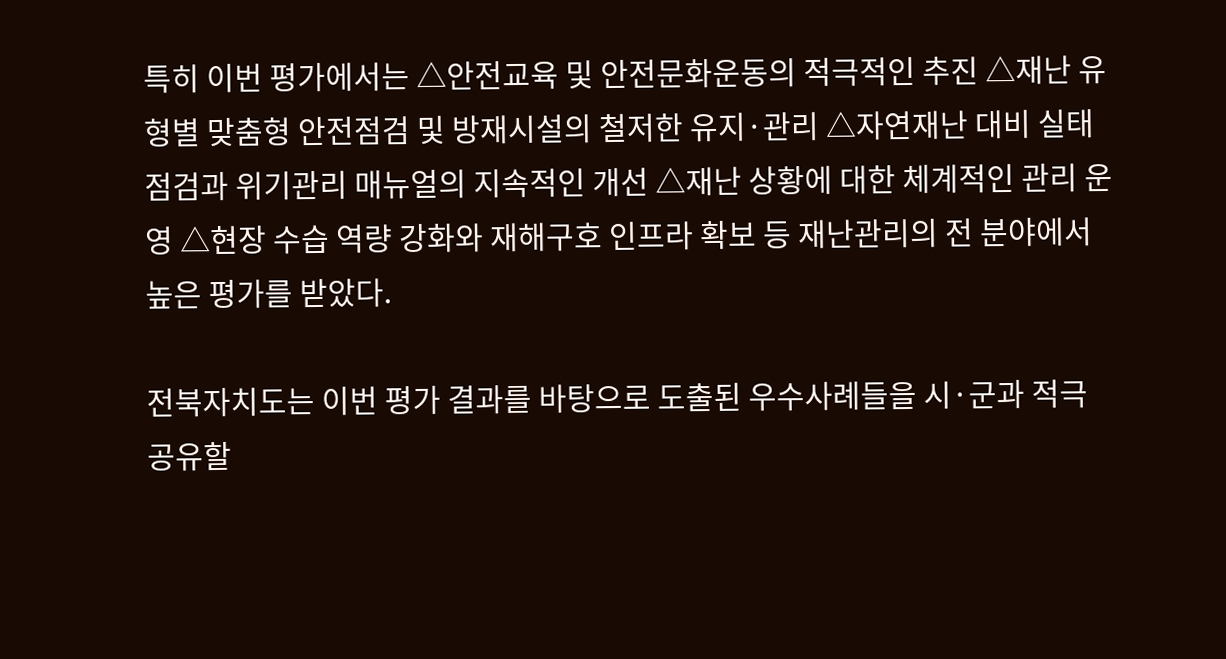특히 이번 평가에서는 △안전교육 및 안전문화운동의 적극적인 추진 △재난 유형별 맞춤형 안전점검 및 방재시설의 철저한 유지·관리 △자연재난 대비 실태점검과 위기관리 매뉴얼의 지속적인 개선 △재난 상황에 대한 체계적인 관리 운영 △현장 수습 역량 강화와 재해구호 인프라 확보 등 재난관리의 전 분야에서 높은 평가를 받았다.

전북자치도는 이번 평가 결과를 바탕으로 도출된 우수사례들을 시·군과 적극 공유할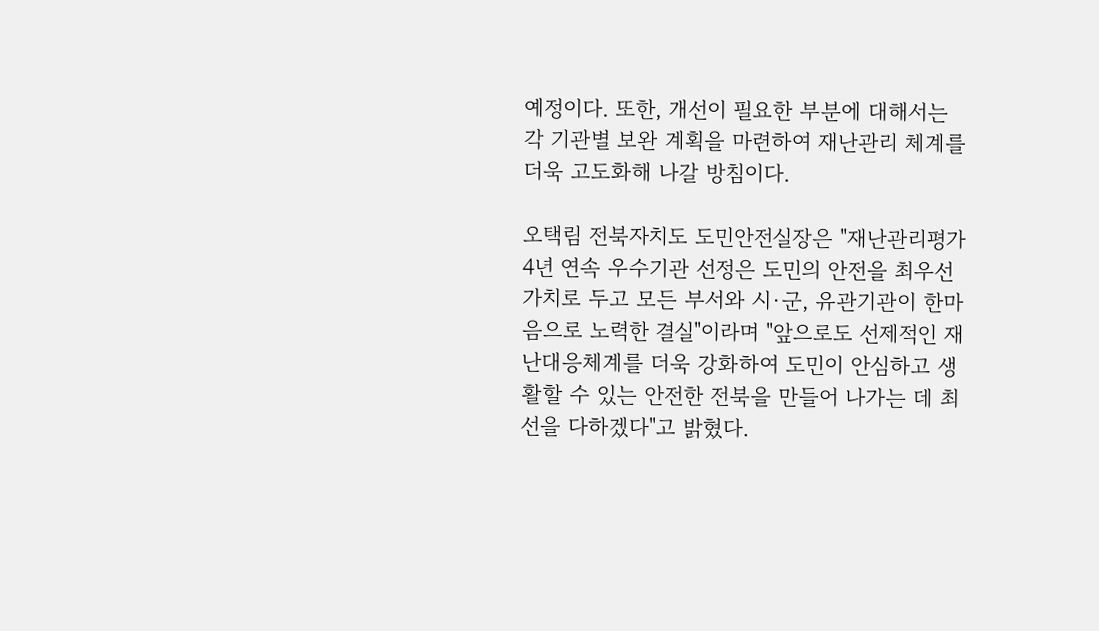예정이다. 또한, 개선이 필요한 부분에 대해서는 각 기관별 보완 계획을 마련하여 재난관리 체계를 더욱 고도화해 나갈 방침이다.

오택림 전북자치도 도민안전실장은 "재난관리평가 4년 연속 우수기관 선정은 도민의 안전을 최우선 가치로 두고 모든 부서와 시·군, 유관기관이 한마음으로 노력한 결실"이라며 "앞으로도 선제적인 재난대응체계를 더욱 강화하여 도민이 안심하고 생활할 수 있는 안전한 전북을 만들어 나가는 데 최선을 다하겠다"고 밝혔다.